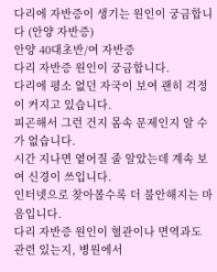다리에 자반증이 생기는 원인이 궁금합니다 (안양 자반증)
안양 40대초반/여 자반증
다리 자반증 원인이 궁금합니다.
다리에 평소 없던 자국이 보여 괜히 걱정이 커지고 있습니다.
피곤해서 그런 건지 몸속 문제인지 알 수가 없습니다.
시간 지나면 옅어질 줄 알았는데 계속 보여 신경이 쓰입니다.
인터넷으로 찾아볼수록 더 불안해지는 마음입니다.
다리 자반증 원인이 혈관이나 면역과도 관련 있는지, 병원에서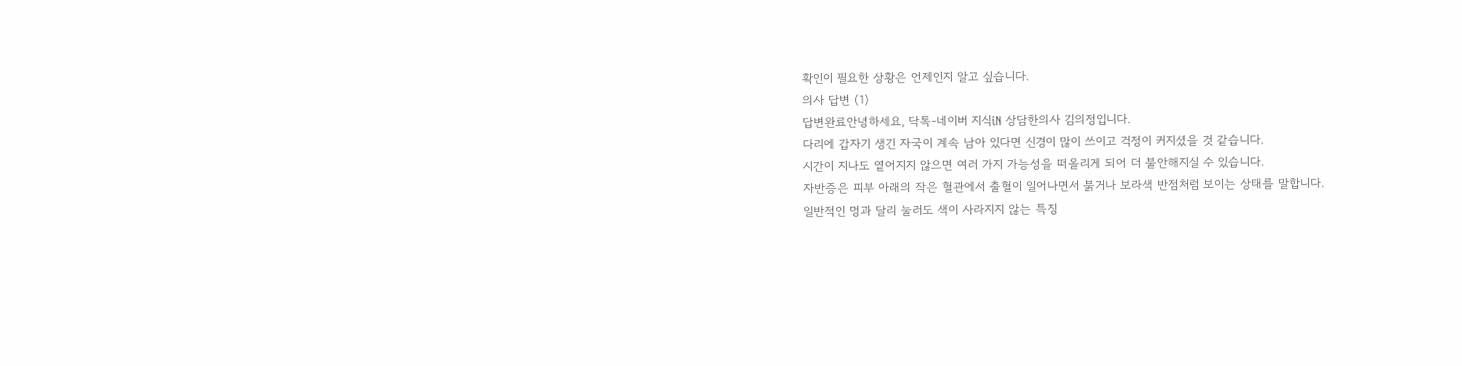확인이 필요한 상황은 언제인지 알고 싶습니다.
의사 답변 (1)
답변완료안녕하세요, 닥톡-네이버 지식iN 상담한의사 김의정입니다.
다리에 갑자기 생긴 자국이 계속 남아 있다면 신경이 많이 쓰이고 걱정이 커지셨을 것 같습니다.
시간이 지나도 옅어지지 않으면 여러 가지 가능성을 떠올리게 되어 더 불안해지실 수 있습니다.
자반증은 피부 아래의 작은 혈관에서 출혈이 일어나면서 붉거나 보라색 반점처럼 보이는 상태를 말합니다.
일반적인 멍과 달리 눌러도 색이 사라지지 않는 특징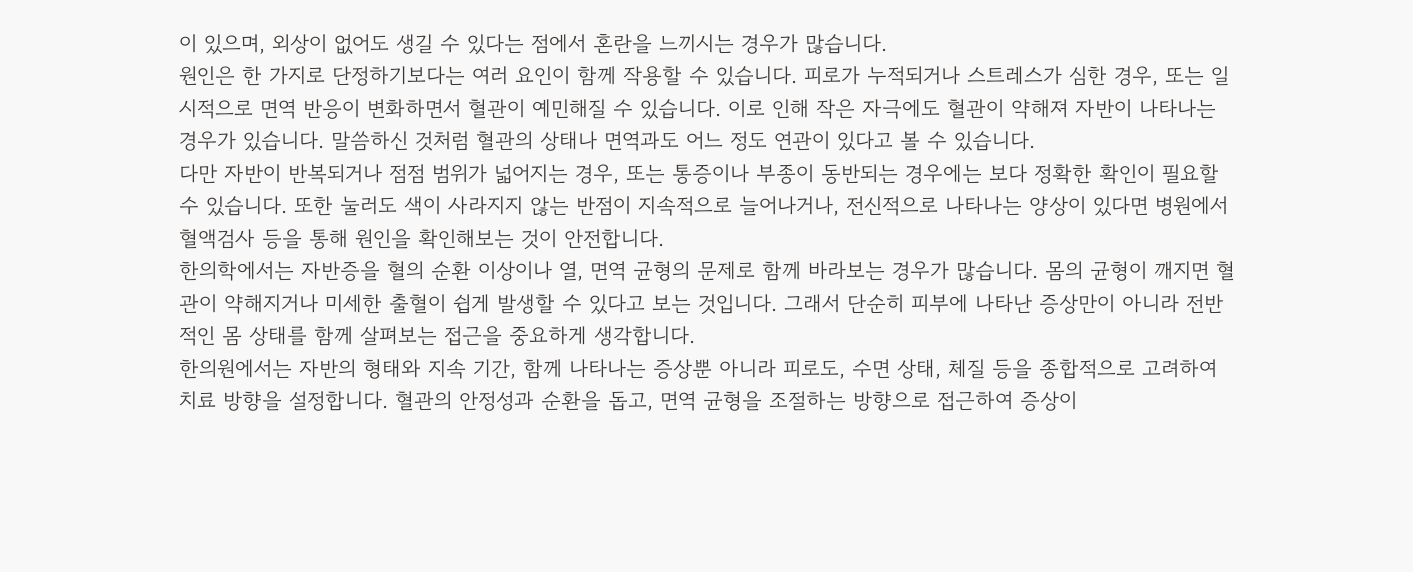이 있으며, 외상이 없어도 생길 수 있다는 점에서 혼란을 느끼시는 경우가 많습니다.
원인은 한 가지로 단정하기보다는 여러 요인이 함께 작용할 수 있습니다. 피로가 누적되거나 스트레스가 심한 경우, 또는 일시적으로 면역 반응이 변화하면서 혈관이 예민해질 수 있습니다. 이로 인해 작은 자극에도 혈관이 약해져 자반이 나타나는 경우가 있습니다. 말씀하신 것처럼 혈관의 상태나 면역과도 어느 정도 연관이 있다고 볼 수 있습니다.
다만 자반이 반복되거나 점점 범위가 넓어지는 경우, 또는 통증이나 부종이 동반되는 경우에는 보다 정확한 확인이 필요할 수 있습니다. 또한 눌러도 색이 사라지지 않는 반점이 지속적으로 늘어나거나, 전신적으로 나타나는 양상이 있다면 병원에서 혈액검사 등을 통해 원인을 확인해보는 것이 안전합니다.
한의학에서는 자반증을 혈의 순환 이상이나 열, 면역 균형의 문제로 함께 바라보는 경우가 많습니다. 몸의 균형이 깨지면 혈관이 약해지거나 미세한 출혈이 쉽게 발생할 수 있다고 보는 것입니다. 그래서 단순히 피부에 나타난 증상만이 아니라 전반적인 몸 상태를 함께 살펴보는 접근을 중요하게 생각합니다.
한의원에서는 자반의 형태와 지속 기간, 함께 나타나는 증상뿐 아니라 피로도, 수면 상태, 체질 등을 종합적으로 고려하여 치료 방향을 설정합니다. 혈관의 안정성과 순환을 돕고, 면역 균형을 조절하는 방향으로 접근하여 증상이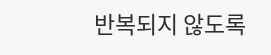반복되지 않도록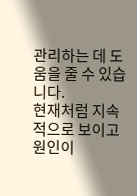관리하는 데 도움을 줄 수 있습니다.
현재처럼 지속적으로 보이고 원인이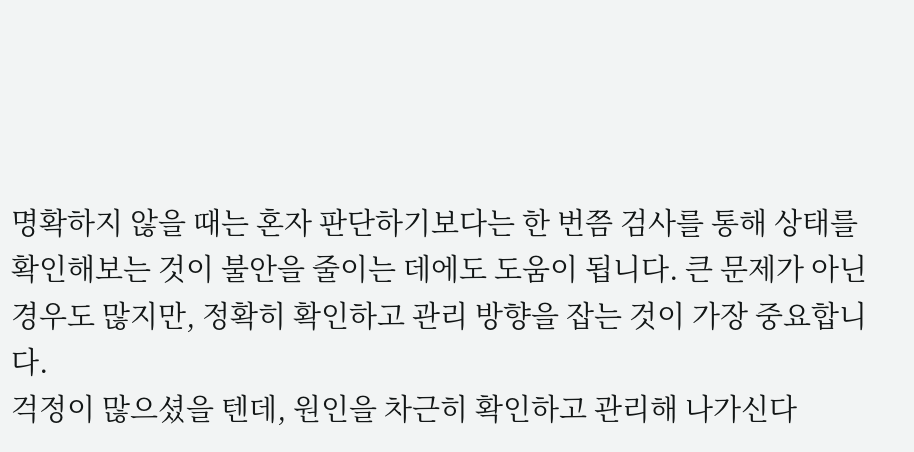명확하지 않을 때는 혼자 판단하기보다는 한 번쯤 검사를 통해 상태를 확인해보는 것이 불안을 줄이는 데에도 도움이 됩니다. 큰 문제가 아닌 경우도 많지만, 정확히 확인하고 관리 방향을 잡는 것이 가장 중요합니다.
걱정이 많으셨을 텐데, 원인을 차근히 확인하고 관리해 나가신다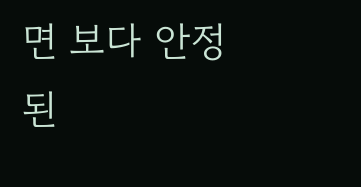면 보다 안정된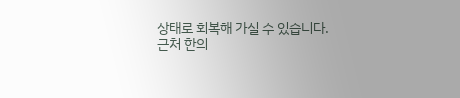상태로 회복해 가실 수 있습니다.
근처 한의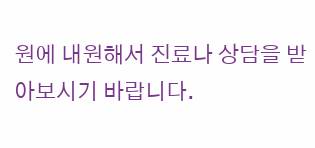원에 내원해서 진료나 상담을 받아보시기 바랍니다.